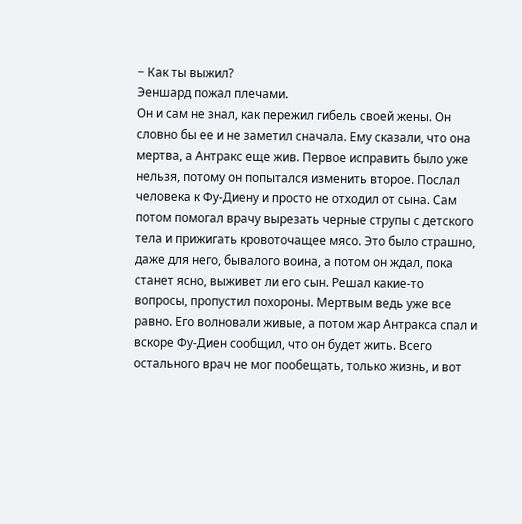− Как ты выжил?
Эеншард пожал плечами.
Он и сам не знал, как пережил гибель своей жены. Он словно бы ее и не заметил сначала. Ему сказали, что она мертва, а Антракс еще жив. Первое исправить было уже нельзя, потому он попытался изменить второе. Послал человека к Фу-Диену и просто не отходил от сына. Сам потом помогал врачу вырезать черные струпы с детского тела и прижигать кровоточащее мясо. Это было страшно, даже для него, бывалого воина, а потом он ждал, пока станет ясно, выживет ли его сын. Решал какие-то вопросы, пропустил похороны. Мертвым ведь уже все равно. Его волновали живые, а потом жар Антракса спал и вскоре Фу-Диен сообщил, что он будет жить. Всего остального врач не мог пообещать, только жизнь, и вот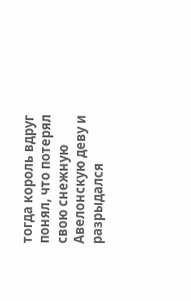тогда король вдруг понял, что потерял свою снежную Авелонскую деву и разрыдался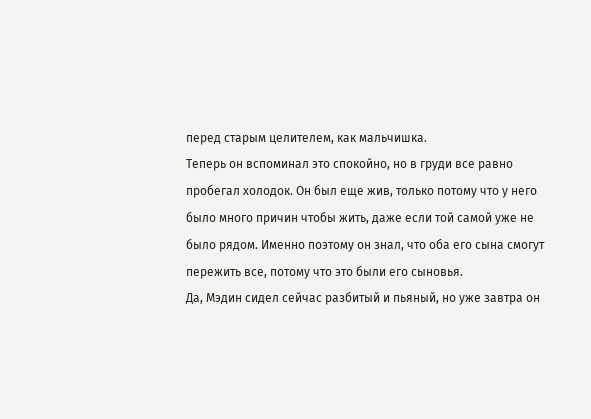перед старым целителем, как мальчишка.
Теперь он вспоминал это спокойно, но в груди все равно пробегал холодок. Он был еще жив, только потому что у него было много причин чтобы жить, даже если той самой уже не было рядом. Именно поэтому он знал, что оба его сына смогут пережить все, потому что это были его сыновья.
Да, Мэдин сидел сейчас разбитый и пьяный, но уже завтра он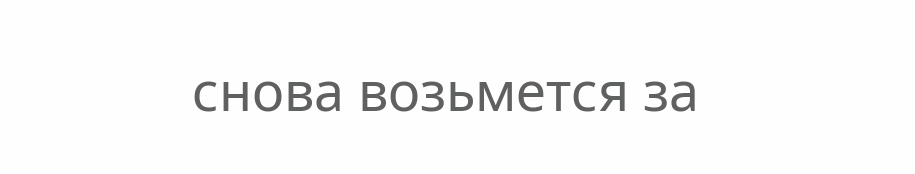снова возьмется за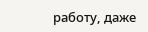работу, даже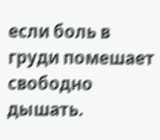если боль в груди помешает свободно дышать.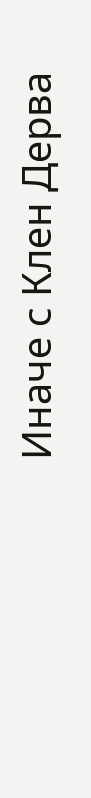Иначе с Клен Дерва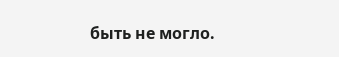быть не могло.